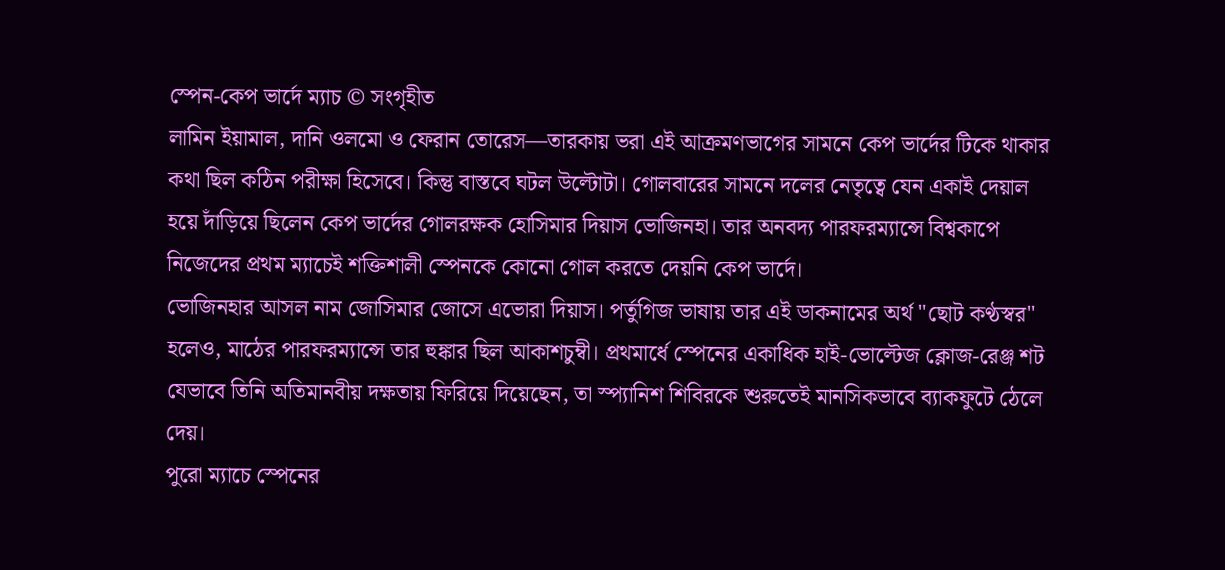স্পেন-কেপ ভার্দে ম্যাচ © সংগৃহীত
লামিন ইয়ামাল, দানি ওলমো ও ফেরান তোরেস—তারকায় ভরা এই আক্রমণভাগের সামনে কেপ ভার্দের টিকে থাকার কথা ছিল কঠিন পরীক্ষা হিসেবে। কিন্তু বাস্তবে ঘটল উল্টোটা। গোলবারের সামনে দলের নেতৃত্বে যেন একাই দেয়াল হয়ে দাঁড়িয়ে ছিলেন কেপ ভার্দের গোলরক্ষক হোসিমার দিয়াস ভোজিনহা। তার অনবদ্য পারফরম্যান্সে বিশ্বকাপে নিজেদের প্রথম ম্যাচেই শক্তিশালী স্পেনকে কোনো গোল করতে দেয়নি কেপ ভার্দে।
ভোজিনহার আসল নাম জোসিমার জোসে এভোরা দিয়াস। পর্তুগিজ ভাষায় তার এই ডাকনামের অর্থ "ছোট কণ্ঠস্বর" হলেও, মাঠের পারফরম্যান্সে তার হুঙ্কার ছিল আকাশচুম্বী। প্রথমার্ধে স্পেনের একাধিক হাই-ভোল্টেজ ক্লোজ-রেঞ্জ শট যেভাবে তিনি অতিমানবীয় দক্ষতায় ফিরিয়ে দিয়েছেন, তা স্প্যানিশ শিবিরকে শুরুতেই মানসিকভাবে ব্যাকফুটে ঠেলে দেয়।
পুরো ম্যাচে স্পেনের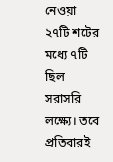নেওয়া ২৭টি শটের মধ্যে ৭টি ছিল সরাসরি লক্ষ্যে। তবে প্রতিবারই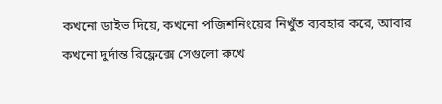কখনো ডাইভ দিয়ে, কখনো পজিশনিংয়ের নিখুঁত ব্যবহার করে, আবার কখনো দুর্দান্ত রিফ্লেক্সে সেগুলো রুখে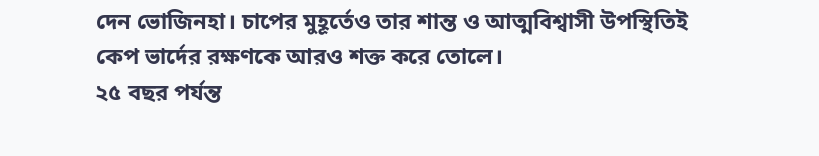দেন ভোজিনহা। চাপের মুহূর্তেও তার শান্ত ও আত্মবিশ্বাসী উপস্থিতিই কেপ ভার্দের রক্ষণকে আরও শক্ত করে তোলে।
২৫ বছর পর্যন্ত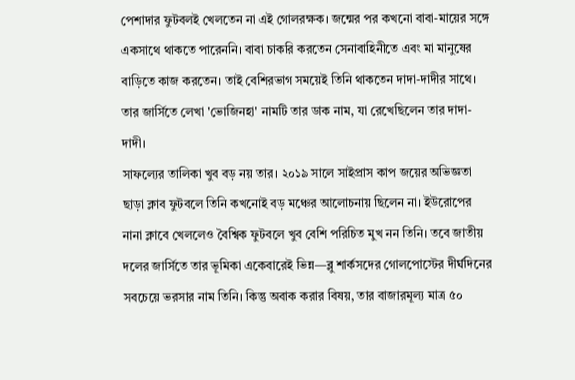পেশাদার ফুটবলই খেলতেন না এই গোলরক্ষক। জন্মের পর কখনো বাবা-মায়ের সঙ্গে একসাথে থাকতে পারেননি। বাবা চাকরি করতেন সেনাবাহিনীতে এবং মা মানুষের বাড়িতে কাজ করতেন। তাই বেশিরভাগ সময়েই তিনি থাকতেন দাদা-দাদীর সাথে। তার জার্সিতে লেখা 'ভোজিনহা' নামটি তার ডাক নাম, যা রেখেছিলেন তার দাদা-দাদী।
সাফল্যের তালিকা খুব বড় নয় তার। ২০১৯ সালে সাইপ্রাস কাপ জয়ের অভিজ্ঞতা ছাড়া ক্লাব ফুটবলে তিনি কখনোই বড় মঞ্চের আলোচনায় ছিলেন না। ইউরোপের নানা ক্লাবে খেললেও বৈশ্বিক ফুটবলে খুব বেশি পরিচিত মুখ নন তিনি। তবে জাতীয় দলের জার্সিতে তার ভূমিকা একেবারেই ভিন্ন—ব্লু শার্কসদের গোলপোস্টের দীর্ঘদিনের সবচেয়ে ভরসার নাম তিনি। কিন্তু অবাক করার বিষয়, তার বাজারমূল্য মাত্র ৫০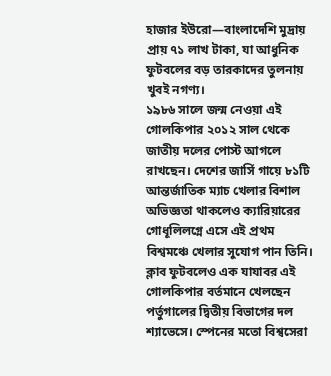হাজার ইউরো—বাংলাদেশি মুদ্রায় প্রায় ৭১ লাখ টাকা, যা আধুনিক ফুটবলের বড় তারকাদের তুলনায় খুবই নগণ্য।
১৯৮৬ সালে জন্ম নেওয়া এই গোলকিপার ২০১২ সাল থেকে জাতীয় দলের পোস্ট আগলে রাখছেন। দেশের জার্সি গায়ে ৮১টি আন্তর্জাতিক ম্যাচ খেলার বিশাল অভিজ্ঞতা থাকলেও ক্যারিয়ারের গোধূলিলগ্নে এসে এই প্রথম বিশ্বমঞ্চে খেলার সুযোগ পান তিনি। ক্লাব ফুটবলেও এক যাযাবর এই গোলকিপার বর্তমানে খেলছেন পর্তুগালের দ্বিতীয় বিভাগের দল শ্যাভেসে। স্পেনের মতো বিশ্বসেরা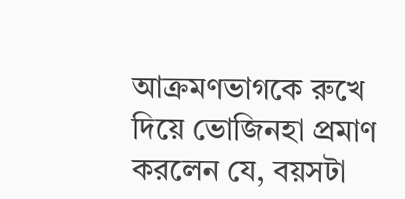আক্রমণভাগকে রুখে দিয়ে ভোজিনহা প্রমাণ করলেন যে, বয়সটা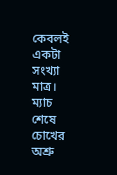কেবলই একটা সংখ্যা মাত্র। ম্যাচ শেষে চোখের অশ্রু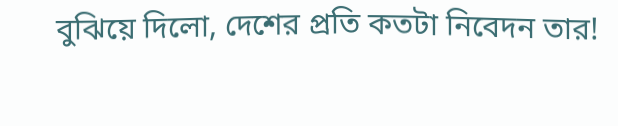বুঝিয়ে দিলো, দেশের প্রতি কতটা নিবেদন তার!